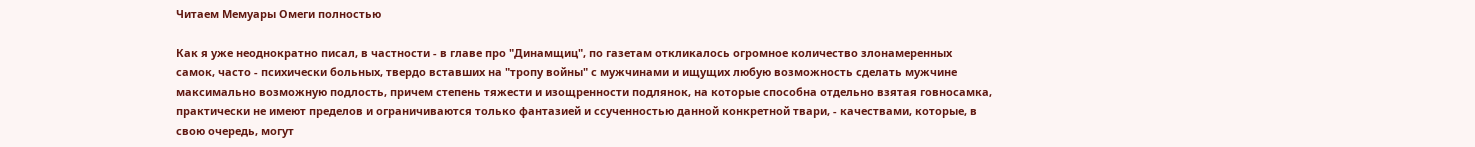Читаем Мемуары Омеги полностью

Как я уже неоднократно писал, в частности - в главе про "Динамщиц", по газетам откликалось огромное количество злонамеренных самок, часто - психически больных, твердо вставших на "тропу войны" с мужчинами и ищущих любую возможность сделать мужчине максимально возможную подлость, причем степень тяжести и изощренности подлянок, на которые способна отдельно взятая говносамка, практически не имеют пределов и ограничиваются только фантазией и ссученностью данной конкретной твари, - качествами, которые, в свою очередь, могут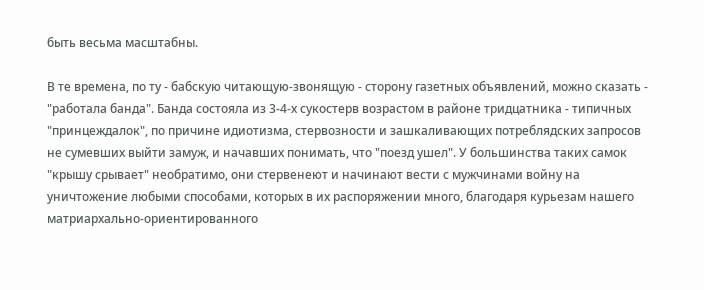быть весьма масштабны.

В те времена, по ту - бабскую читающую-звонящую - сторону газетных объявлений, можно сказать - "работала банда". Банда состояла из 3-4-х сукостерв возрастом в районе тридцатника - типичных "принцеждалок", по причине идиотизма, стервозности и зашкаливающих потреблядских запросов не сумевших выйти замуж, и начавших понимать, что "поезд ушел". У большинства таких самок "крышу срывает" необратимо, они стервенеют и начинают вести с мужчинами войну на уничтожение любыми способами, которых в их распоряжении много, благодаря курьезам нашего матриархально-ориентированного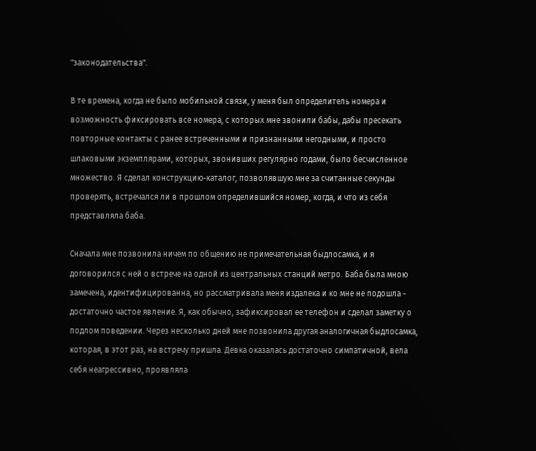"законодательства".

В те времена, когда не было мобильной связи, у меня был определитель номера и возможность фиксировать все номера, с которых мне звонили бабы, дабы пресекать повторные контакты с ранее встреченными и признанными негодными, и просто шлаковыми экземплярами, которых, звонивших регулярно годами, было бесчисленное множество. Я сделал конструкцию-каталог, позволявшую мне за считанные секунды проверять, встречался ли в прошлом определившийся номер, когда, и что из себя представляла баба.

Сначала мне позвонила ничем по общению не примечательная быдлосамка, и я договорился с ней о встрече на одной из центральных станций метро. Баба была мною замечена, идентифицированна, но рассматривала меня издалека и ко мне не подошла - достаточно частое явление. Я, как обычно, зафиксировал ее телефон и сделал заметку о подлом поведении. Через несколько дней мне позвонила другая аналогичная быдлосамка, которая, в этот раз, на встречу пришла. Девка оказалась достаточно симпатичной, вела себя неагрессивно, проявляла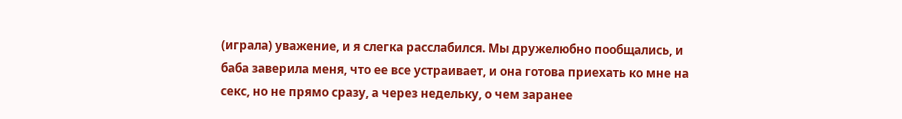(играла) уважение, и я слегка расслабился. Мы дружелюбно пообщались, и баба заверила меня, что ее все устраивает, и она готова приехать ко мне на секс, но не прямо сразу, а через недельку, о чем заранее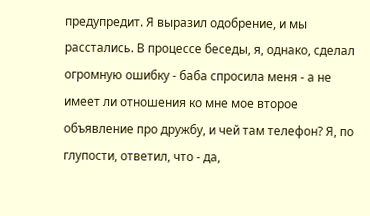предупредит. Я выразил одобрение, и мы расстались. В процессе беседы, я, однако, сделал огромную ошибку - баба спросила меня - а не имеет ли отношения ко мне мое второе объявление про дружбу, и чей там телефон? Я, по глупости, ответил, что - да,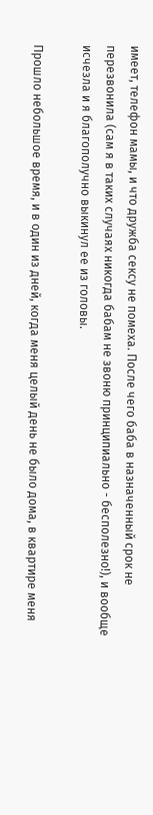имеет, телефон мамы, и что дружба сексу не помеха. После чего баба в назначенный срок не перезвонила (сам я в таких случаях никогда бабам не звоню принципиально - бесполезно!), и вообще исчезла и я благополучно выкинул ее из головы.

Прошло небольшое время, и в один из дней, когда меня целый день не было дома, в квартире меня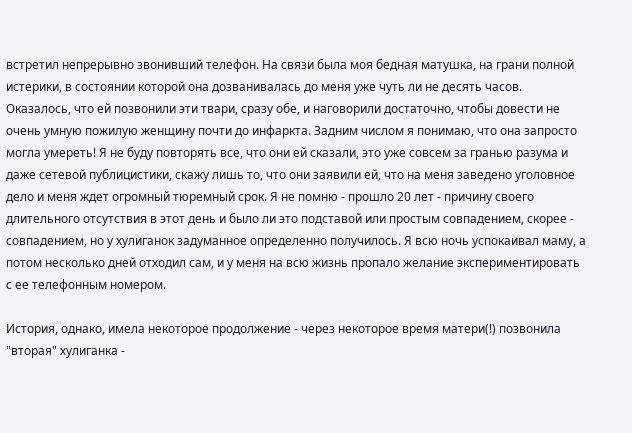встретил непрерывно звонивший телефон. На связи была моя бедная матушка, на грани полной истерики, в состоянии которой она дозванивалась до меня уже чуть ли не десять часов. Оказалось, что ей позвонили эти твари, сразу обе, и наговорили достаточно, чтобы довести не очень умную пожилую женщину почти до инфаркта. Задним числом я понимаю, что она запросто могла умереть! Я не буду повторять все, что они ей сказали, это уже совсем за гранью разума и даже сетевой публицистики, скажу лишь то, что они заявили ей, что на меня заведено уголовное дело и меня ждет огромный тюремный срок. Я не помню - прошло 20 лет - причину своего длительного отсутствия в этот день и было ли это подставой или простым совпадением, скорее - совпадением, но у хулиганок задуманное определенно получилось. Я всю ночь успокаивал маму, а потом несколько дней отходил сам, и у меня на всю жизнь пропало желание экспериментировать с ее телефонным номером.

История, однако, имела некоторое продолжение - через некоторое время матери(!) позвонила "вторая" хулиганка -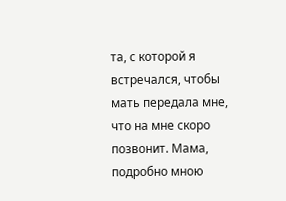та, с которой я встречался, чтобы мать передала мне, что на мне скоро позвонит. Мама, подробно мною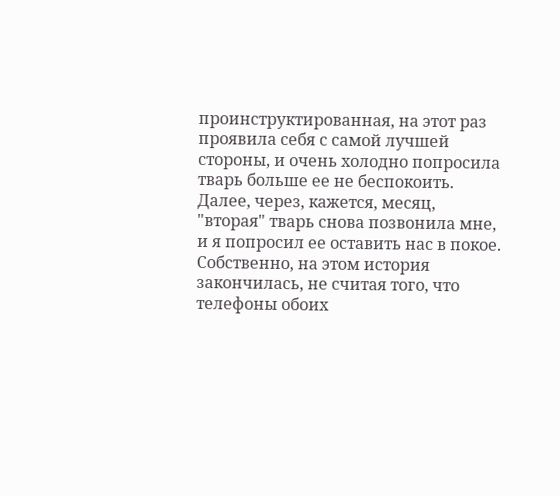проинструктированная, на этот раз проявила себя с самой лучшей стороны, и очень холодно попросила тварь больше ее не беспокоить. Далее, через, кажется, месяц, "вторая" тварь снова позвонила мне, и я попросил ее оставить нас в покое. Собственно, на этом история закончилась, не считая того, что телефоны обоих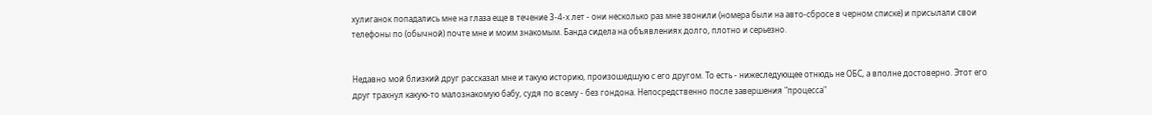хулиганок попадались мне на глаза еще в течение 3-4-х лет - они несколько раз мне звонили (номера были на авто-сбросе в черном списке) и присылали свои телефоны по (обычной) почте мне и моим знакомым. Банда сидела на объявлениях долго, плотно и серьезно.


Недавно мой близкий друг рассказал мне и такую историю, произошедшую с его другом. То есть - нижеследующее отнюдь не ОБС, а вполне достоверно. Этот его друг трахнул какую-то малознакомую бабу, судя по всему - без гондона. Непосредственно после завершения "процесса"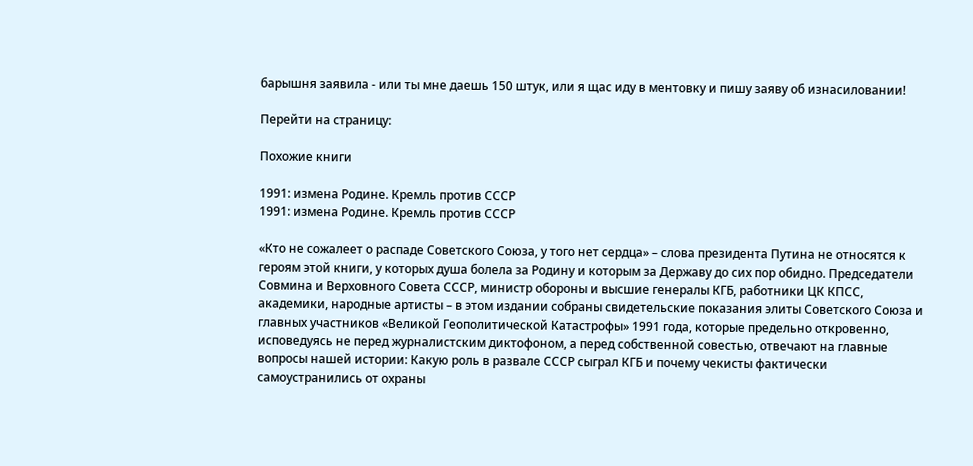барышня заявила - или ты мне даешь 150 штук, или я щас иду в ментовку и пишу заяву об изнасиловании!

Перейти на страницу:

Похожие книги

1991: измена Родине. Кремль против СССР
1991: измена Родине. Кремль против СССР

«Кто не сожалеет о распаде Советского Союза, у того нет сердца» – слова президента Путина не относятся к героям этой книги, у которых душа болела за Родину и которым за Державу до сих пор обидно. Председатели Совмина и Верховного Совета СССР, министр обороны и высшие генералы КГБ, работники ЦК КПСС, академики, народные артисты – в этом издании собраны свидетельские показания элиты Советского Союза и главных участников «Великой Геополитической Катастрофы» 1991 года, которые предельно откровенно, исповедуясь не перед журналистским диктофоном, а перед собственной совестью, отвечают на главные вопросы нашей истории: Какую роль в развале СССР сыграл КГБ и почему чекисты фактически самоустранились от охраны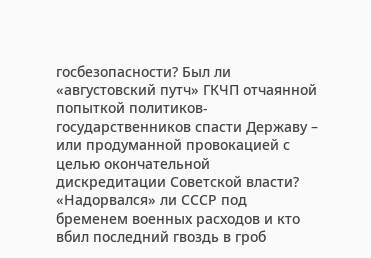госбезопасности? Был ли «августовский путч» ГКЧП отчаянной попыткой политиков-государственников спасти Державу – или продуманной провокацией с целью окончательной дискредитации Советской власти? «Надорвался» ли СССР под бременем военных расходов и кто вбил последний гвоздь в гроб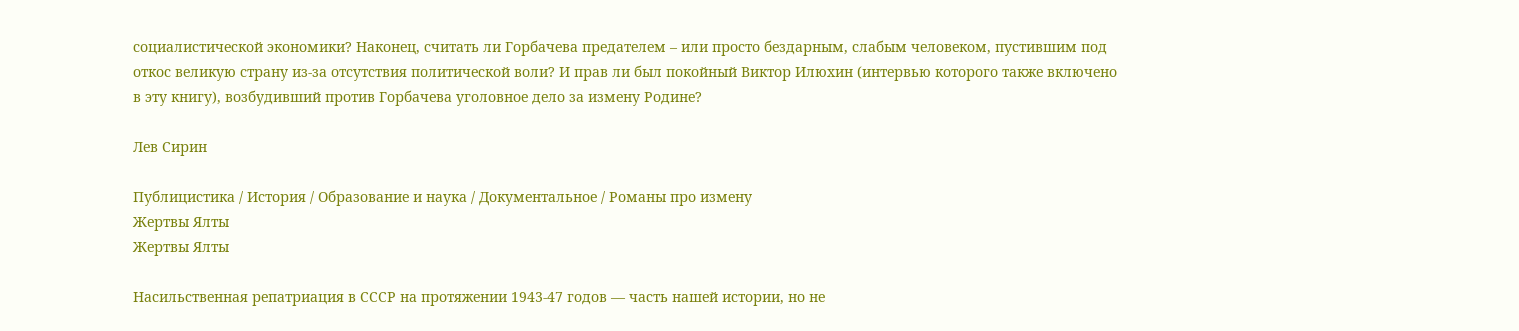социалистической экономики? Наконец, считать ли Горбачева предателем – или просто бездарным, слабым человеком, пустившим под откос великую страну из-за отсутствия политической воли? И прав ли был покойный Виктор Илюхин (интервью которого также включено в эту книгу), возбудивший против Горбачева уголовное дело за измену Родине?

Лев Сирин

Публицистика / История / Образование и наука / Документальное / Романы про измену
Жертвы Ялты
Жертвы Ялты

Насильственная репатриация в СССР на протяжении 1943-47 годов — часть нашей истории, но не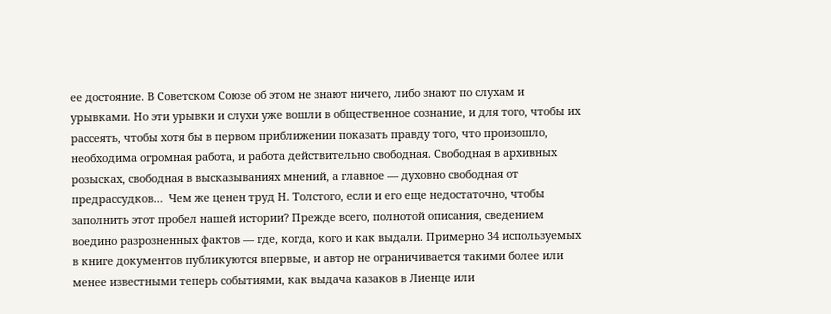ее достояние. В Советском Союзе об этом не знают ничего, либо знают по слухам и урывками. Но эти урывки и слухи уже вошли в общественное сознание, и для того, чтобы их рассеять, чтобы хотя бы в первом приближении показать правду того, что произошло, необходима огромная работа, и работа действительно свободная. Свободная в архивных розысках, свободная в высказываниях мнений, а главное — духовно свободная от предрассудков…  Чем же ценен труд Н. Толстого, если и его еще недостаточно, чтобы заполнить этот пробел нашей истории? Прежде всего, полнотой описания, сведением воедино разрозненных фактов — где, когда, кого и как выдали. Примерно 34 используемых в книге документов публикуются впервые, и автор не ограничивается такими более или менее известными теперь событиями, как выдача казаков в Лиенце или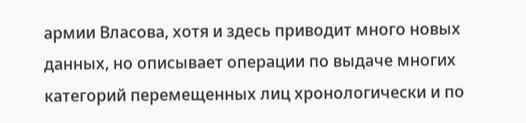армии Власова, хотя и здесь приводит много новых данных, но описывает операции по выдаче многих категорий перемещенных лиц хронологически и по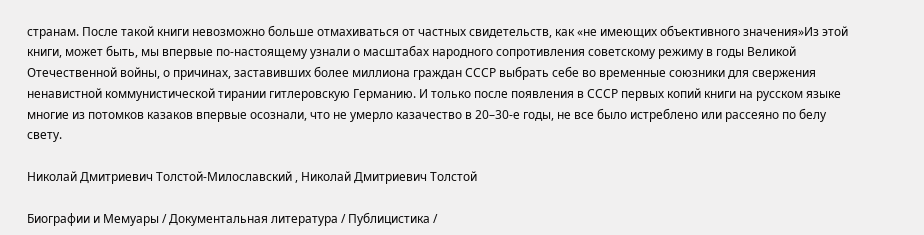странам. После такой книги невозможно больше отмахиваться от частных свидетельств, как «не имеющих объективного значения»Из этой книги, может быть, мы впервые по-настоящему узнали о масштабах народного сопротивления советскому режиму в годы Великой Отечественной войны, о причинах, заставивших более миллиона граждан СССР выбрать себе во временные союзники для свержения ненавистной коммунистической тирании гитлеровскую Германию. И только после появления в СССР первых копий книги на русском языке многие из потомков казаков впервые осознали, что не умерло казачество в 20–30-е годы, не все было истреблено или рассеяно по белу свету.

Николай Дмитриевич Толстой-Милославский , Николай Дмитриевич Толстой

Биографии и Мемуары / Документальная литература / Публицистика /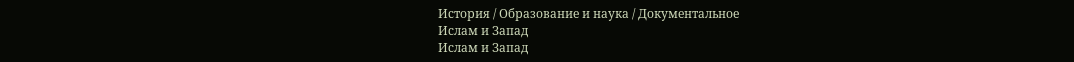История / Образование и наука / Документальное
Ислам и Запад
Ислам и Запад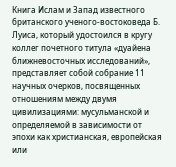Книга Ислам и Запад известного британского ученого-востоковеда Б. Луиса, который удостоился в кругу коллег почетного титула «дуайена ближневосточных исследований», представляет собой собрание 11 научных очерков, посвященных отношениям между двумя цивилизациями: мусульманской и определяемой в зависимости от эпохи как христианская, европейская или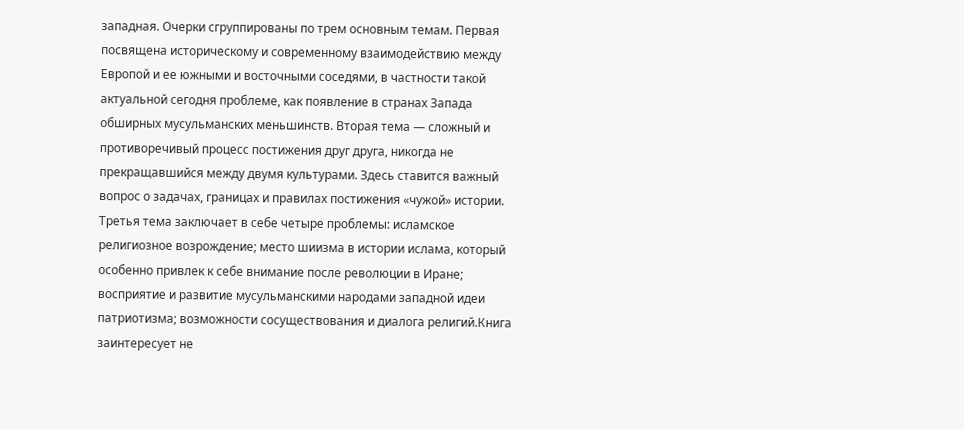западная. Очерки сгруппированы по трем основным темам. Первая посвящена историческому и современному взаимодействию между Европой и ее южными и восточными соседями, в частности такой актуальной сегодня проблеме, как появление в странах Запада обширных мусульманских меньшинств. Вторая тема — сложный и противоречивый процесс постижения друг друга, никогда не прекращавшийся между двумя культурами. Здесь ставится важный вопрос о задачах, границах и правилах постижения «чужой» истории. Третья тема заключает в себе четыре проблемы: исламское религиозное возрождение; место шиизма в истории ислама, который особенно привлек к себе внимание после революции в Иране; восприятие и развитие мусульманскими народами западной идеи патриотизма; возможности сосуществования и диалога религий.Книга заинтересует не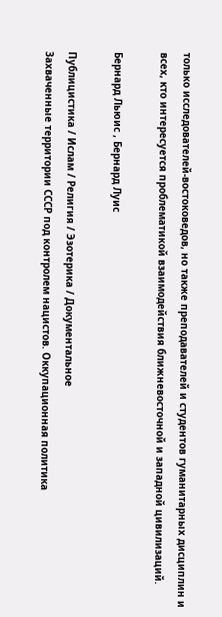только исследователей-востоковедов, но также преподавателей и студентов гуманитарных дисциплин и всех, кто интересуется проблематикой взаимодействия ближневосточной и западной цивилизаций.

Бернард Льюис , Бернард Луис

Публицистика / Ислам / Религия / Эзотерика / Документальное
Захваченные территории СССР под контролем нацистов. Оккупационная политика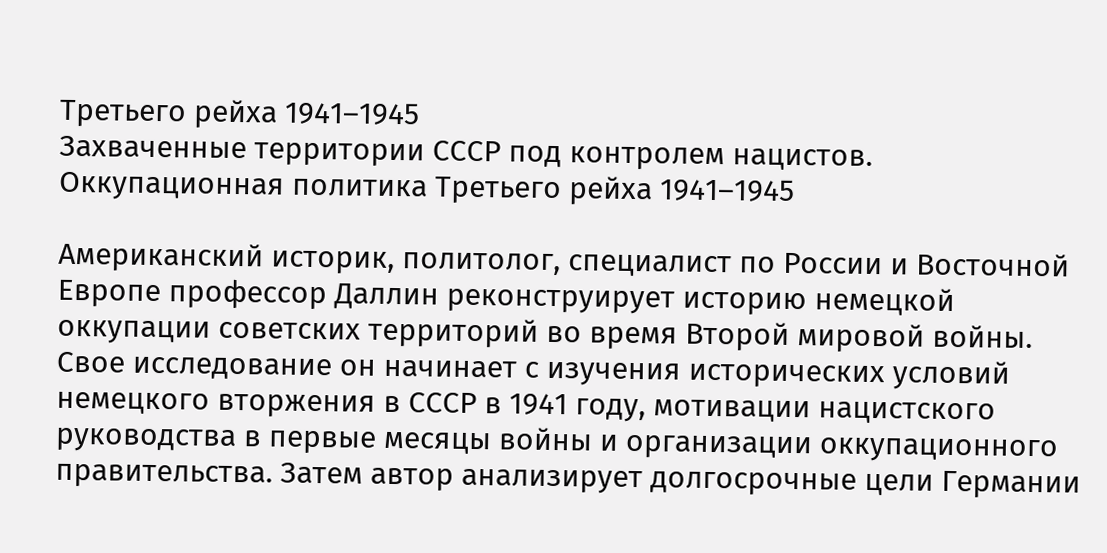Третьего рейха 1941–1945
Захваченные территории СССР под контролем нацистов. Оккупационная политика Третьего рейха 1941–1945

Американский историк, политолог, специалист по России и Восточной Европе профессор Даллин реконструирует историю немецкой оккупации советских территорий во время Второй мировой войны. Свое исследование он начинает с изучения исторических условий немецкого вторжения в СССР в 1941 году, мотивации нацистского руководства в первые месяцы войны и организации оккупационного правительства. Затем автор анализирует долгосрочные цели Германии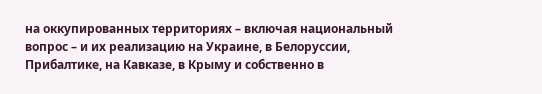на оккупированных территориях – включая национальный вопрос – и их реализацию на Украине, в Белоруссии, Прибалтике, на Кавказе, в Крыму и собственно в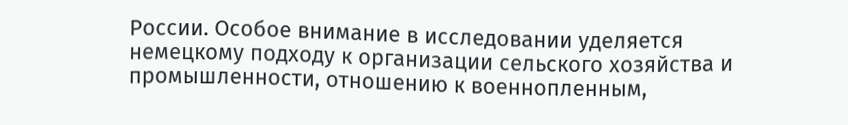России. Особое внимание в исследовании уделяется немецкому подходу к организации сельского хозяйства и промышленности, отношению к военнопленным,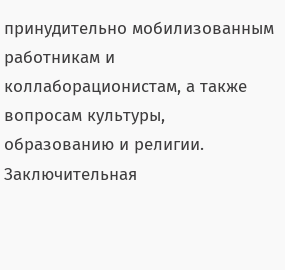принудительно мобилизованным работникам и коллаборационистам, а также вопросам культуры, образованию и религии. Заключительная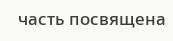часть посвящена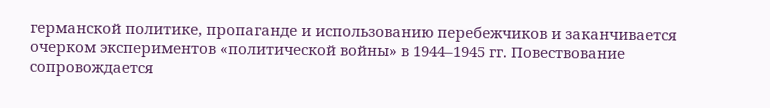германской политике, пропаганде и использованию перебежчиков и заканчивается очерком экспериментов «политической войны» в 1944–1945 гг. Повествование сопровождается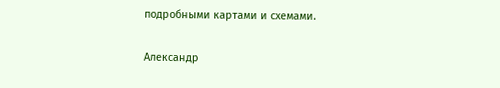подробными картами и схемами.

Александр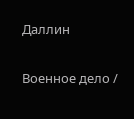Даллин

Военное дело /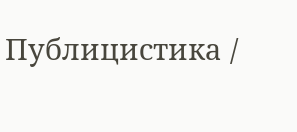Публицистика /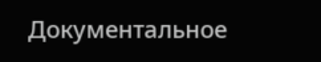Документальное